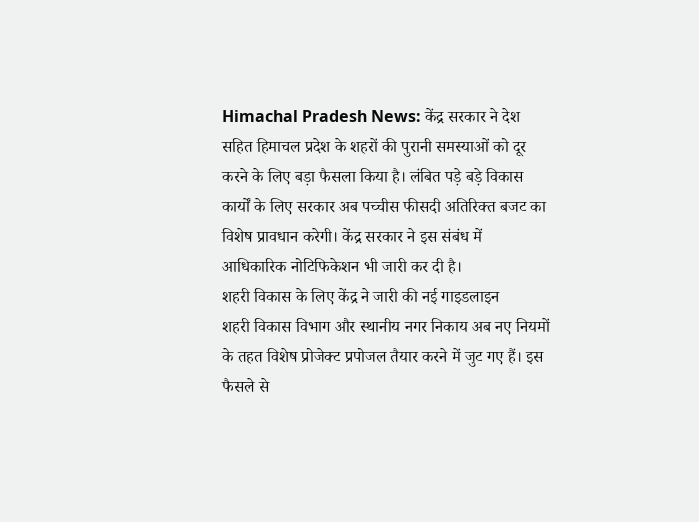Himachal Pradesh News: केंद्र सरकार ने देश सहित हिमाचल प्रदेश के शहरों की पुरानी समस्याओं को दूर करने के लिए बड़ा फैसला किया है। लंबित पड़े बड़े विकास कार्यों के लिए सरकार अब पच्चीस फीसदी अतिरिक्त बजट का विशेष प्रावधान करेगी। केंद्र सरकार ने इस संबंध में आधिकारिक नोटिफिकेशन भी जारी कर दी है।
शहरी विकास के लिए केंद्र ने जारी की नई गाइडलाइन
शहरी विकास विभाग और स्थानीय नगर निकाय अब नए नियमों के तहत विशेष प्रोजेक्ट प्रपोजल तैयार करने में जुट गए हैं। इस फैसले से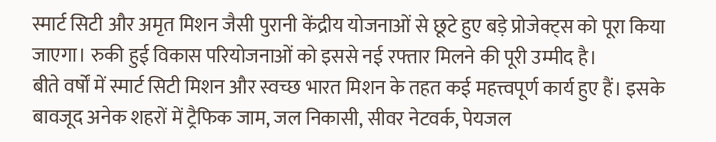स्मार्ट सिटी और अमृत मिशन जैसी पुरानी केंद्रीय योजनाओं से छूटे हुए बड़े प्रोजेक्ट्स को पूरा किया जाएगा। रुकी हुई विकास परियोजनाओं को इससे नई रफ्तार मिलने की पूरी उम्मीद है।
बीते वर्षों में स्मार्ट सिटी मिशन और स्वच्छ भारत मिशन के तहत कई महत्त्वपूर्ण कार्य हुए हैं। इसके बावजूद अनेक शहरों में ट्रैफिक जाम, जल निकासी, सीवर नेटवर्क, पेयजल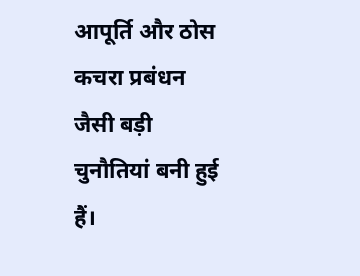आपूर्ति और ठोस कचरा प्रबंधन जैसी बड़ी चुनौतियां बनी हुई हैं।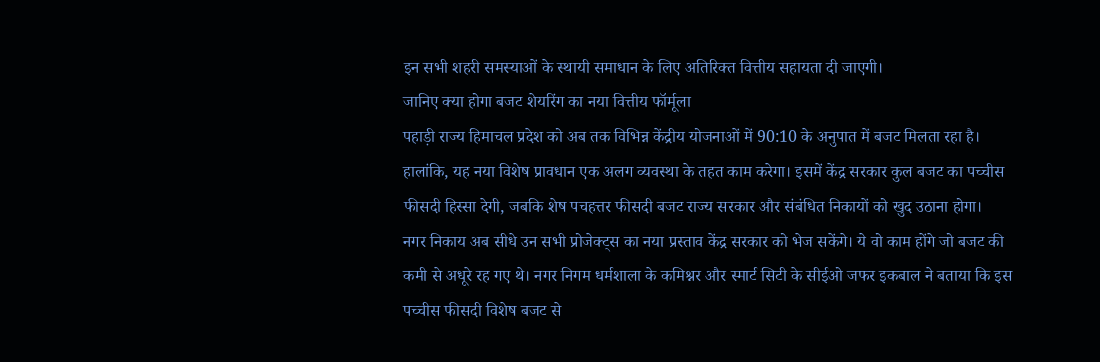इन सभी शहरी समस्याओं के स्थायी समाधान के लिए अतिरिक्त वित्तीय सहायता दी जाएगी।
जानिए क्या होगा बजट शेयरिंग का नया वित्तीय फॉर्मूला
पहाड़ी राज्य हिमाचल प्रदेश को अब तक विभिन्न केंद्रीय योजनाओं में 90:10 के अनुपात में बजट मिलता रहा है। हालांकि, यह नया विशेष प्रावधान एक अलग व्यवस्था के तहत काम करेगा। इसमें केंद्र सरकार कुल बजट का पच्चीस फीसदी हिस्सा देगी, जबकि शेष पचहत्तर फीसदी बजट राज्य सरकार और संबंधित निकायों को खुद उठाना होगा।
नगर निकाय अब सीधे उन सभी प्रोजेक्ट्स का नया प्रस्ताव केंद्र सरकार को भेज सकेंगे। ये वो काम होंगे जो बजट की कमी से अधूरे रह गए थे। नगर निगम धर्मशाला के कमिश्नर और स्मार्ट सिटी के सीईओ जफर इकबाल ने बताया कि इस पच्चीस फीसदी विशेष बजट से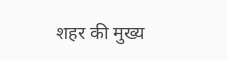शहर की मुख्य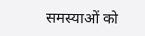समस्याओं को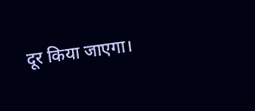दूर किया जाएगा।